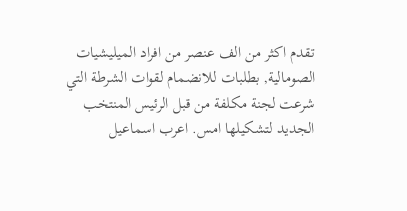تقدم اكثر من الف عنصر من افراد الميليشيات الصومالية, بطلبات للانضمام لقوات الشرطة التي شرعت لجنة مكلفة من قبل الرئيس المنتخب الجديد لتشكيلها امس. اعرب اسماعيل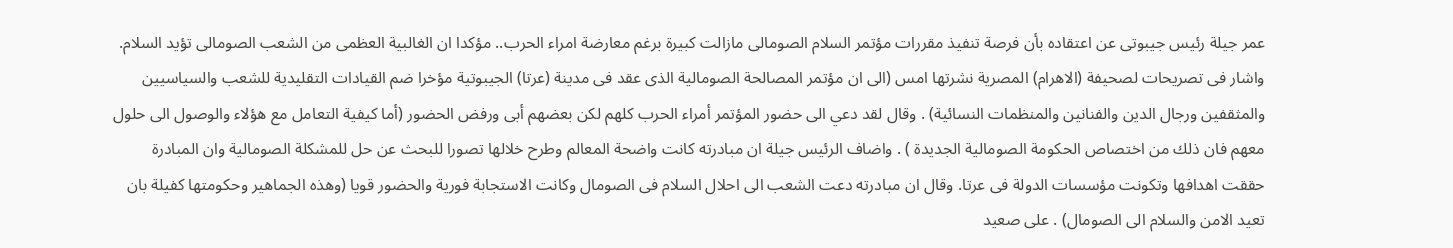عمر جيلة رئيس جيبوتى عن اعتقاده بأن فرصة تنفيذ مقررات مؤتمر السلام الصومالى مازالت كبيرة برغم معارضة امراء الحرب.. مؤكدا ان الغالبية العظمى من الشعب الصومالى تؤيد السلام. واشار فى تصريحات لصحيفة (الاهرام) المصرية نشرتها امس (الى ان مؤتمر المصالحة الصومالية الذى عقد فى مدينة (عرتا) الجيبوتية مؤخرا ضم القيادات التقليدية للشعب والسياسيين والمثقفين ورجال الدين والفنانين والمنظمات النسائية) . وقال لقد دعي الى حضور المؤتمر أمراء الحرب كلهم لكن بعضهم أبى ورفض الحضور (أما كيفية التعامل مع هؤلاء والوصول الى حلول معهم فان ذلك من اختصاص الحكومة الصومالية الجديدة ) . واضاف الرئيس جيلة ان مبادرته كانت واضحة المعالم وطرح خلالها تصورا للبحث عن حل للمشكلة الصومالية وان المبادرة حققت اهدافها وتكونت مؤسسات الدولة فى عرتا. وقال ان مبادرته دعت الشعب الى احلال السلام فى الصومال وكانت الاستجابة فورية والحضور قويا (وهذه الجماهير وحكومتها كفيلة بان تعيد الامن والسلام الى الصومال) . على صعيد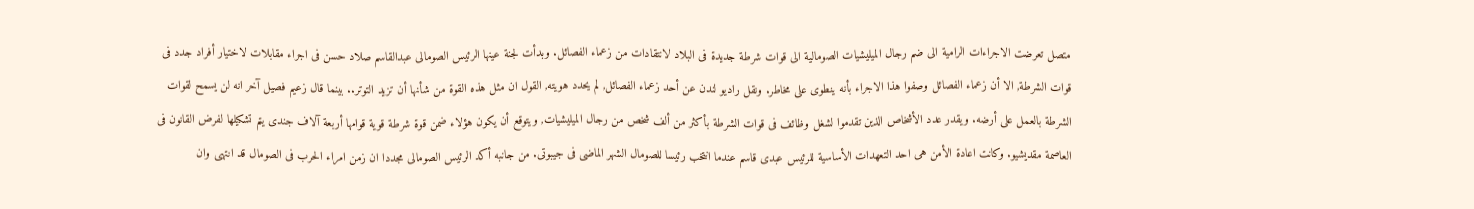متصل تعرضت الاجراءات الرامية الى ضم رجال الميليشيات الصومالية الى قوات شرطة جديدة فى البلاد لانتقادات من زعماء الفصائل. وبدأت لجنة عينها الرئيس الصومالى عبدالقاسم صلاد حسن فى اجراء مقابلات لاختيار أفراد جدد فى قوات الشرطة, الا أن زعماء الفصائل وصفوا هذا الاجراء بأنه ينطوى على مخاطر. ونقل راديو لندن عن أحد زعماء الفصائل, لم يحدد هويته, القول ان مثل هذه القوة من شأنها أن تزيد التوتر.. بينما قال زعيم فصيل آخر انه لن يسمح لقوات الشرطة بالعمل على أرضه. ويقدر عدد الأشخاص الذين تقدموا لشغل وظائف فى قوات الشرطة بأكثر من ألف شخص من رجال الميليشيات, ويتوقع أن يكون هؤلاء ضمن قوة شرطة قوية قوامها أربعة آلاف جندى يتم تشكيلها لفرض القانون فى العاصمة مقديشيو. وكانت اعادة الأمن هى احد التعهدات الأساسية للرئيس عبدى قاسم عندما انتخب رئيسا للصومال الشهر الماضى فى جيبوتى. من جانبه أكد الرئيس الصومالى مجددا ان زمن امراء الحرب فى الصومال قد انتهى وان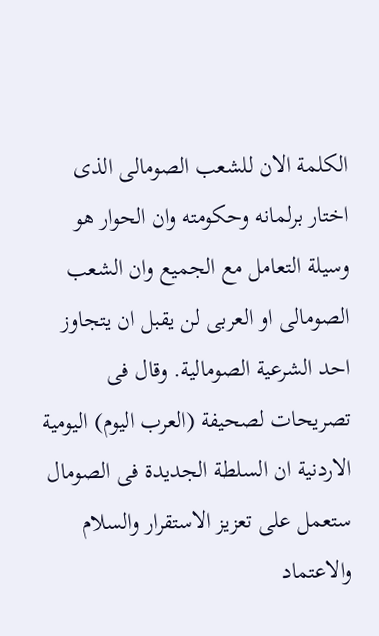الكلمة الان للشعب الصومالى الذى اختار برلمانه وحكومته وان الحوار هو وسيلة التعامل مع الجميع وان الشعب الصومالى او العربى لن يقبل ان يتجاوز احد الشرعية الصومالية. وقال فى تصريحات لصحيفة (العرب اليوم) اليومية الاردنية ان السلطة الجديدة فى الصومال ستعمل على تعزيز الاستقرار والسلام والاعتماد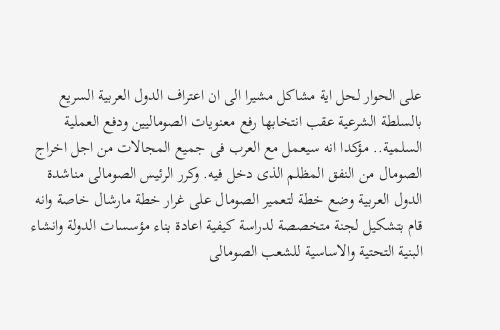على الحوار لحل اية مشاكل مشيرا الى ان اعتراف الدول العربية السريع بالسلطة الشرعية عقب انتخابها رفع معنويات الصوماليين ودفع العملية السلمية.. مؤكدا انه سيعمل مع العرب فى جميع المجالات من اجل اخراج الصومال من النفق المظلم الذى دخل فيه. وكرر الرئيس الصومالى مناشدة الدول العربية وضع خطة لتعمير الصومال على غرار خطة مارشال خاصة وانه قام بتشكيل لجنة متخصصة لدراسة كيفية اعادة بناء مؤسسات الدولة وانشاء البنية التحتية والاساسية للشعب الصومالى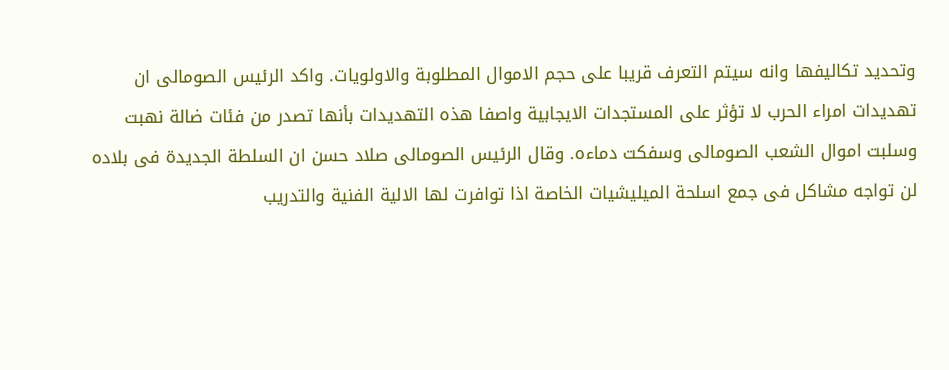وتحديد تكاليفها وانه سيتم التعرف قريبا على حجم الاموال المطلوبة والاولويات. واكد الرئيس الصومالى ان تهديدات امراء الحرب لا تؤثر على المستجدات الايجابية واصفا هذه التهديدات بأنها تصدر من فئات ضالة نهبت وسلبت اموال الشعب الصومالى وسفكت دماءه. وقال الرئيس الصومالى صلاد حسن ان السلطة الجديدة فى بلاده لن تواجه مشاكل فى جمع اسلحة الميليشيات الخاصة اذا توافرت لها الالية الفنية والتدريب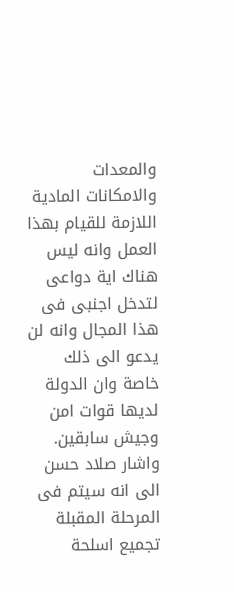والمعدات والامكانات المادية اللازمة للقيام بهذا العمل وانه ليس هناك اية دواعى لتدخل اجنبى فى هذا المجال وانه لن يدعو الى ذلك خاصة وان الدولة لديها قوات امن وجيش سابقين. واشار صلاد حسن الى انه سيتم فى المرحلة المقبلة تجميع اسلحة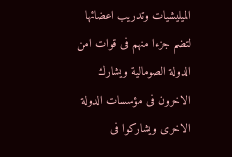الميليشيات وتدريب اعضائها لتضم جزءا منهم فى قوات امن الدولة الصومالية ويشارك الاخرون فى مؤسسات الدولة الاخرى ويشاركوا فى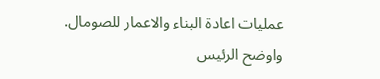عمليات اعادة البناء والاعمار للصومال. واوضح الرئيس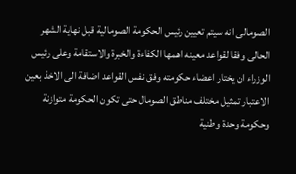الصومالى انه سيتم تعيين رئيس الحكومة الصومالية قبل نهاية الشهر الحالى وفقا لقواعد معينه اهمها الكفاءة والخبرة والاستقامة وعلى رئيس الوزراء ان يختار اعضاء حكومته وفق نفس القواعد اضافة الى الاخذ بعين الاعتبار تمثيل مختلف مناطق الصومال حتى تكون الحكومة متوازنة وحكومة وحدة وطنية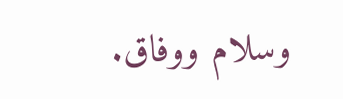وسلام ووفاق.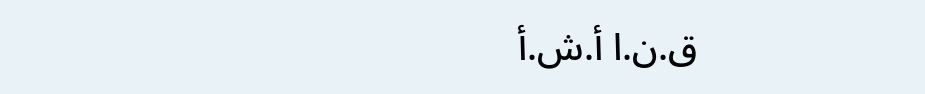ق.ن.ا أ.ش.أ